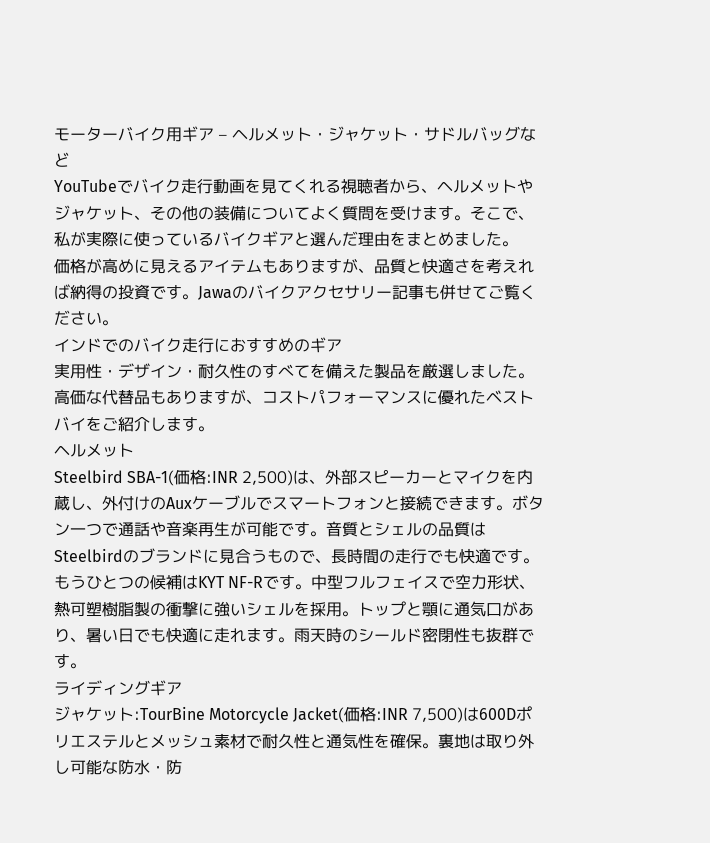モーターバイク用ギア – ヘルメット・ジャケット・サドルバッグなど
YouTubeでバイク走行動画を見てくれる視聴者から、ヘルメットやジャケット、その他の装備についてよく質問を受けます。そこで、私が実際に使っているバイクギアと選んだ理由をまとめました。
価格が高めに見えるアイテムもありますが、品質と快適さを考えれば納得の投資です。Jawaのバイクアクセサリー記事も併せてご覧ください。
インドでのバイク走行におすすめのギア
実用性・デザイン・耐久性のすべてを備えた製品を厳選しました。高価な代替品もありますが、コストパフォーマンスに優れたベストバイをご紹介します。
ヘルメット
Steelbird SBA-1(価格:INR 2,500)は、外部スピーカーとマイクを内蔵し、外付けのAuxケーブルでスマートフォンと接続できます。ボタン一つで通話や音楽再生が可能です。音質とシェルの品質はSteelbirdのブランドに見合うもので、長時間の走行でも快適です。
もうひとつの候補はKYT NF-Rです。中型フルフェイスで空力形状、熱可塑樹脂製の衝撃に強いシェルを採用。トップと顎に通気口があり、暑い日でも快適に走れます。雨天時のシールド密閉性も抜群です。
ライディングギア
ジャケット:TourBine Motorcycle Jacket(価格:INR 7,500)は600Dポリエステルとメッシュ素材で耐久性と通気性を確保。裏地は取り外し可能な防水・防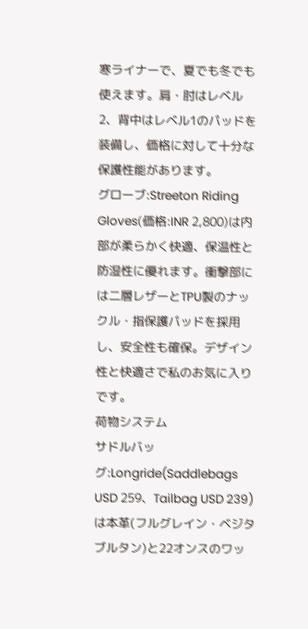寒ライナーで、夏でも冬でも使えます。肩・肘はレベル2、背中はレベル1のパッドを装備し、価格に対して十分な保護性能があります。
グローブ:Streeton Riding Gloves(価格:INR 2,800)は内部が柔らかく快適、保温性と防湿性に優れます。衝撃部には二層レザーとTPU製のナックル・指保護パッドを採用し、安全性も確保。デザイン性と快適さで私のお気に入りです。
荷物システム
サドルバッグ:Longride(Saddlebags USD 259、Tailbag USD 239)は本革(フルグレイン・ベジタブルタン)と22オンスのワッ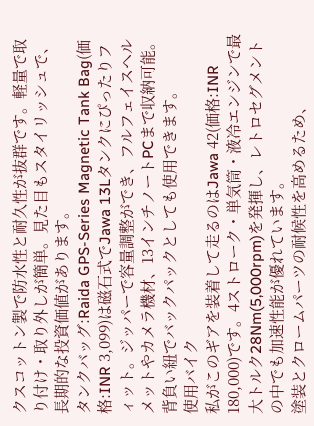クスコットン製で防水性と耐久性が抜群です。軽量で取り付け・取り外しが簡単。見た目もスタイリッシュで、長期的な投資価値があります。
タンクバッグ:Raida GPS-Series Magnetic Tank Bag(価格:INR 3,099)は磁石式でJawa 13Lタンクにぴったりフィット。ジッパーで容量調整ができ、フルフェイスヘルメットやカメラ機材、13インチノートPCまで収納可能。背負い紐でバックパックとしても使用できます。
使用バイク
私がこのギアを装着して走るのはJawa 42(価格:INR 180,000)です。4ストローク・単気筒・液冷エンジンで最大トルク28Nm(5,000rpm)を発揮し、レトロセグメントの中でも加速性能が優れています。
塗装とクロームパーツの耐候性を高めるため、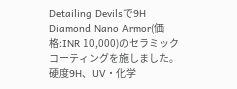Detailing Devilsで9H Diamond Nano Armor(価格:INR 10,000)のセラミックコーティングを施しました。硬度9H、UV・化学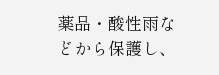薬品・酸性雨などから保護し、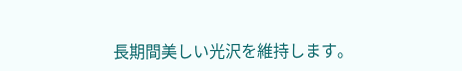長期間美しい光沢を維持します。